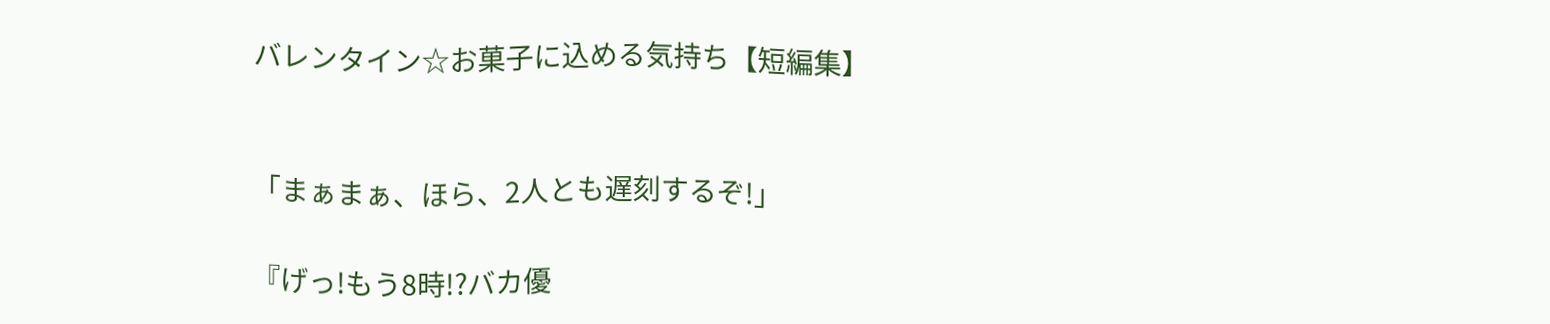バレンタイン☆お菓子に込める気持ち【短編集】


「まぁまぁ、ほら、2人とも遅刻するぞ!」

『げっ!もう8時!?バカ優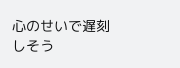心のせいで遅刻しそう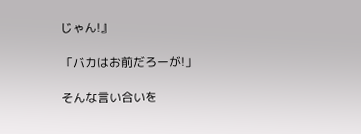じゃん!』

「バカはお前だろーが!」

そんな言い合いを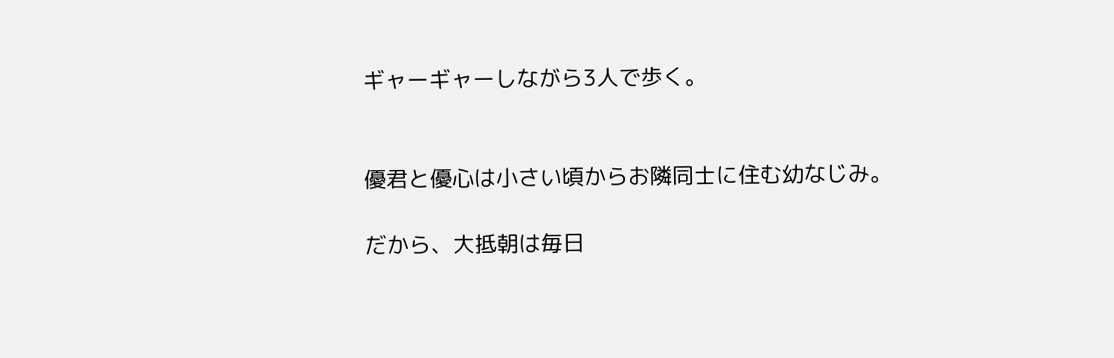ギャーギャーしながら3人で歩く。


優君と優心は小さい頃からお隣同士に住む幼なじみ。

だから、大抵朝は毎日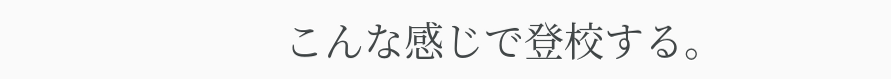こんな感じで登校する。